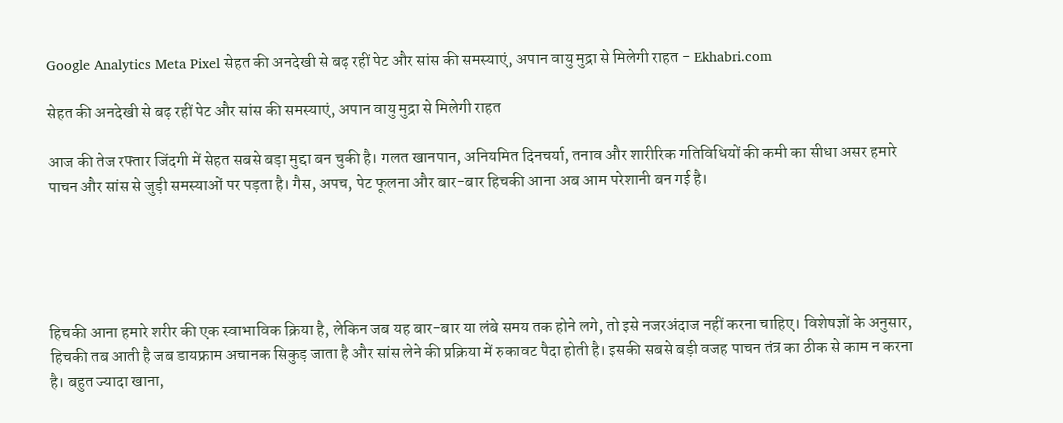Google Analytics Meta Pixel सेहत की अनदेखी से बढ़ रहीं पेट और सांस की समस्याएं, अपान वायु मुद्रा से मिलेगी राहत - Ekhabri.com

सेहत की अनदेखी से बढ़ रहीं पेट और सांस की समस्याएं, अपान वायु मुद्रा से मिलेगी राहत

आज की तेज रफ्तार जिंदगी में सेहत सबसे बड़ा मुद्दा बन चुकी है। गलत खानपान, अनियमित दिनचर्या, तनाव और शारीरिक गतिविधियों की कमी का सीधा असर हमारे पाचन और सांस से जुड़ी समस्याओं पर पड़ता है। गैस, अपच, पेट फूलना और बार-बार हिचकी आना अब आम परेशानी बन गई है।





हिचकी आना हमारे शरीर की एक स्वाभाविक क्रिया है, लेकिन जब यह बार-बार या लंबे समय तक होने लगे, तो इसे नजरअंदाज नहीं करना चाहिए। विशेषज्ञों के अनुसार, हिचकी तब आती है जब डायफ्राम अचानक सिकुड़ जाता है और सांस लेने की प्रक्रिया में रुकावट पैदा होती है। इसकी सबसे बड़ी वजह पाचन तंत्र का ठीक से काम न करना है। बहुत ज्यादा खाना,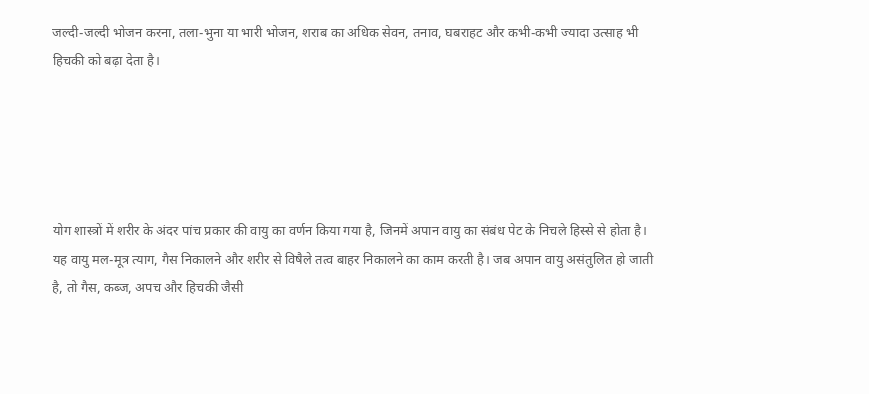जल्दी-जल्दी भोजन करना, तला-भुना या भारी भोजन, शराब का अधिक सेवन, तनाव, घबराहट और कभी-कभी ज्यादा उत्साह भी हिचकी को बढ़ा देता है।





योग शास्त्रों में शरीर के अंदर पांच प्रकार की वायु का वर्णन किया गया है, जिनमें अपान वायु का संबंध पेट के निचले हिस्से से होता है। यह वायु मल-मूत्र त्याग, गैस निकालने और शरीर से विषैले तत्व बाहर निकालने का काम करती है। जब अपान वायु असंतुलित हो जाती है, तो गैस, कब्ज, अपच और हिचकी जैसी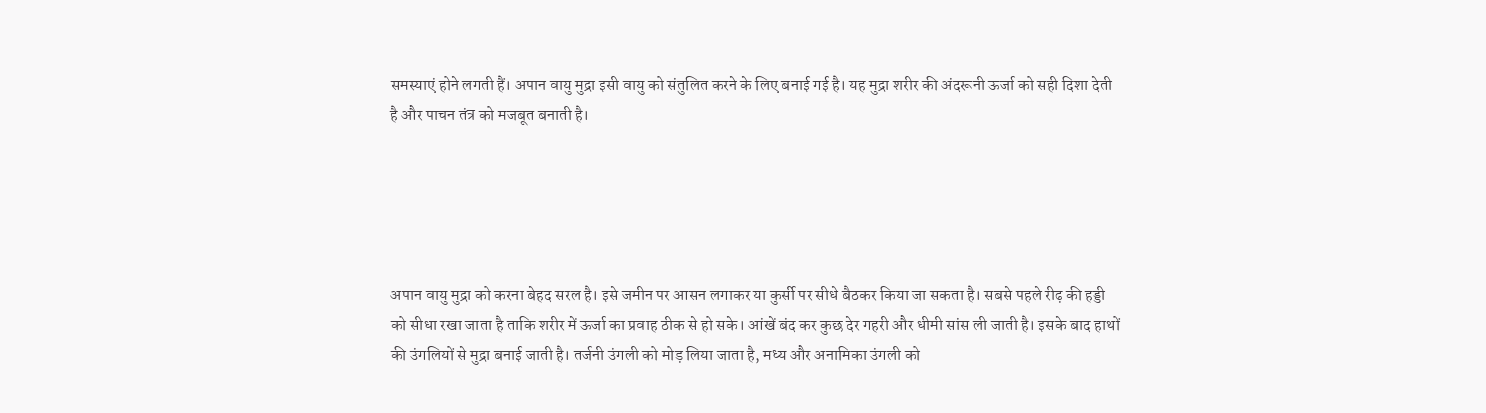समस्याएं होने लगती हैं। अपान वायु मुद्रा इसी वायु को संतुलित करने के लिए बनाई गई है। यह मुद्रा शरीर की अंदरूनी ऊर्जा को सही दिशा देती है और पाचन तंत्र को मजबूत बनाती है।





अपान वायु मुद्रा को करना बेहद सरल है। इसे जमीन पर आसन लगाकर या कुर्सी पर सीधे बैठकर किया जा सकता है। सबसे पहले रीढ़ की हड्डी को सीधा रखा जाता है ताकि शरीर में ऊर्जा का प्रवाह ठीक से हो सके। आंखें बंद कर कुछ देर गहरी और धीमी सांस ली जाती है। इसके बाद हाथों की उंगलियों से मुद्रा बनाई जाती है। तर्जनी उंगली को मोड़ लिया जाता है, मध्य और अनामिका उंगली को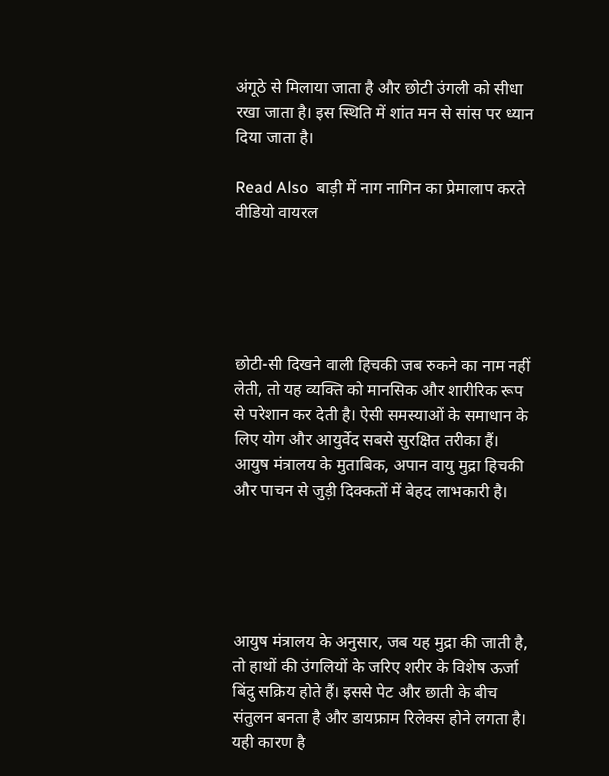अंगूठे से मिलाया जाता है और छोटी उंगली को सीधा रखा जाता है। इस स्थिति में शांत मन से सांस पर ध्यान दिया जाता है।

Read Also  बाड़ी में नाग नागिन का प्रेमालाप करते वीडियो वायरल





छोटी-सी दिखने वाली हिचकी जब रुकने का नाम नहीं लेती, तो यह व्यक्ति को मानसिक और शारीरिक रूप से परेशान कर देती है। ऐसी समस्याओं के समाधान के लिए योग और आयुर्वेद सबसे सुरक्षित तरीका हैं। आयुष मंत्रालय के मुताबिक, अपान वायु मुद्रा हिचकी और पाचन से जुड़ी दिक्कतों में बेहद लाभकारी है।





आयुष मंत्रालय के अनुसार, जब यह मुद्रा की जाती है, तो हाथों की उंगलियों के जरिए शरीर के विशेष ऊर्जा बिंदु सक्रिय होते हैं। इससे पेट और छाती के बीच संतुलन बनता है और डायफ्राम रिलेक्स होने लगता है। यही कारण है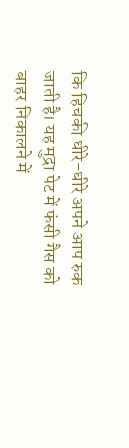कि हिचकी धीरे-धीरे अपने आप रुक जाती है। यह मुद्रा पेट में फंसी गैस को बाहर निकालने में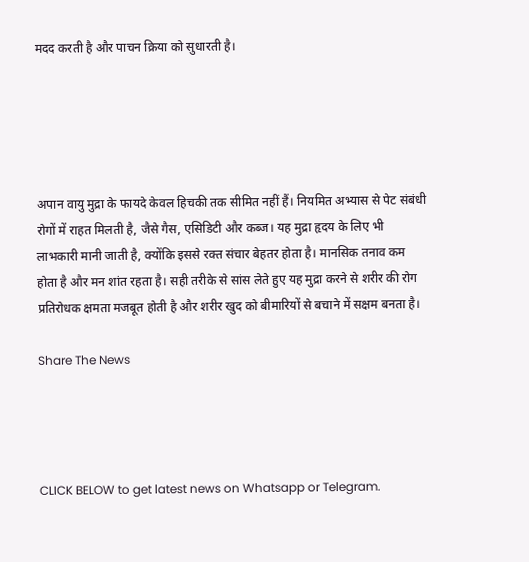मदद करती है और पाचन क्रिया को सुधारती है।





अपान वायु मुद्रा के फायदे केवल हिचकी तक सीमित नहीं हैं। नियमित अभ्यास से पेट संबंधी रोगों में राहत मिलती है, जैसे गैस, एसिडिटी और कब्ज। यह मुद्रा हृदय के लिए भी लाभकारी मानी जाती है, क्योंकि इससे रक्त संचार बेहतर होता है। मानसिक तनाव कम होता है और मन शांत रहता है। सही तरीके से सांस लेते हुए यह मुद्रा करने से शरीर की रोग प्रतिरोधक क्षमता मजबूत होती है और शरीर खुद को बीमारियों से बचाने में सक्षम बनता है।

Share The News




CLICK BELOW to get latest news on Whatsapp or Telegram.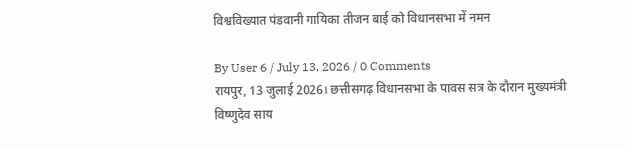विश्वविख्यात पंडवानी गायिका तीजन बाई को विधानसभा में नमन

By User 6 / July 13, 2026 / 0 Comments
रायपुर, 13 जुलाई 2026। छत्तीसगढ़ विधानसभा के पावस सत्र के दौरान मुख्यमंत्री विष्णुदेव साय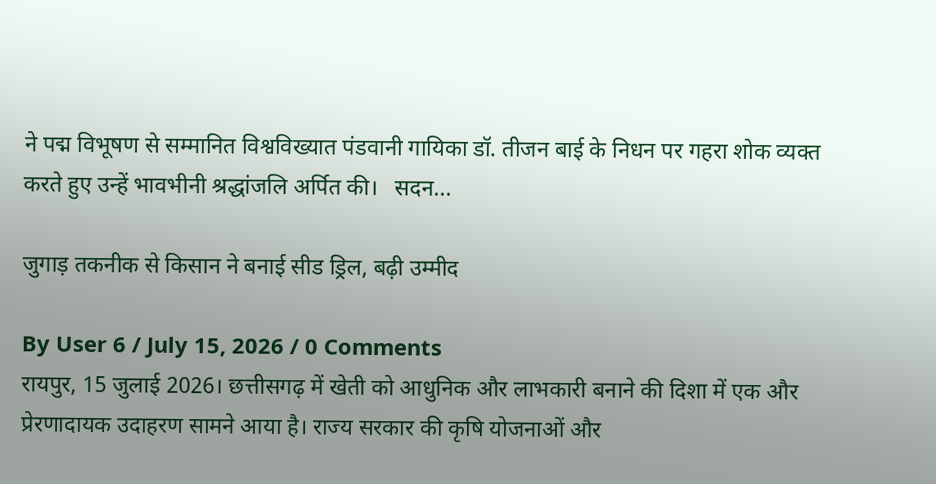ने पद्म विभूषण से सम्मानित विश्वविख्यात पंडवानी गायिका डॉ. तीजन बाई के निधन पर गहरा शोक व्यक्त करते हुए उन्हें भावभीनी श्रद्धांजलि अर्पित की।   सदन...

जुगाड़ तकनीक से किसान ने बनाई सीड ड्रिल, बढ़ी उम्मीद

By User 6 / July 15, 2026 / 0 Comments
रायपुर, 15 जुलाई 2026। छत्तीसगढ़ में खेती को आधुनिक और लाभकारी बनाने की दिशा में एक और प्रेरणादायक उदाहरण सामने आया है। राज्य सरकार की कृषि योजनाओं और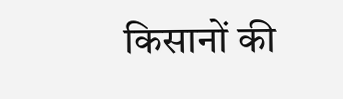किसानों की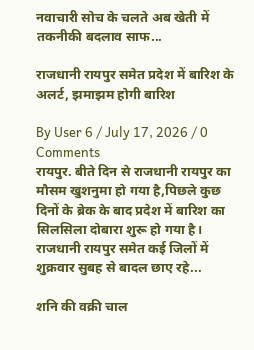नवाचारी सोच के चलते अब खेती में तकनीकी बदलाव साफ...

राजधानी रायपुर समेत प्रदेश में बारिश के अलर्ट, झमाझम होगी बारिश

By User 6 / July 17, 2026 / 0 Comments
रायपुर. बीते दिन से राजधानी रायपुर का मौसम खुशनुमा हो गया है,पिछले कुछ दिनों के ब्रेक के बाद प्रदेश में बारिश का सिलसिला दोबारा शुरू हो गया है। राजधानी रायपुर समेत कई जिलों में शुक्रवार सुबह से बादल छाए रहे...

शनि की वक्री चाल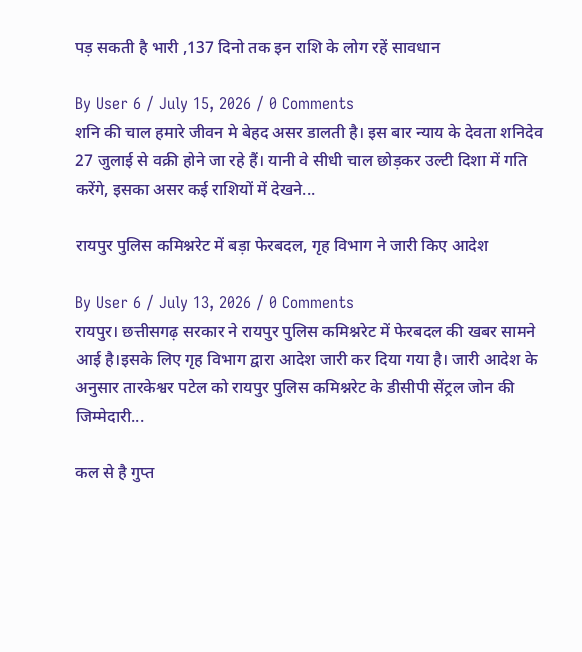पड़ सकती है भारी ,137 दिनो तक इन राशि के लोग रहें सावधान

By User 6 / July 15, 2026 / 0 Comments
शनि की चाल हमारे जीवन मे बेहद असर डालती है। इस बार न्याय के देवता शनिदेव 27 जुलाई से वक्री होने जा रहे हैं। यानी वे सीधी चाल छोड़कर उल्टी दिशा में गति करेंगे, इसका असर कई राशियों में देखने...

रायपुर पुलिस कमिश्नरेट में बड़ा फेरबदल, गृह विभाग ने जारी किए आदेश

By User 6 / July 13, 2026 / 0 Comments
रायपुर। छत्तीसगढ़ सरकार ने रायपुर पुलिस कमिश्नरेट में फेरबदल की खबर सामने आई है।इसके लिए गृह विभाग द्वारा आदेश जारी कर दिया गया है। जारी आदेश के अनुसार तारकेश्वर पटेल को रायपुर पुलिस कमिश्नरेट के डीसीपी सेंट्रल जोन की जिम्मेदारी...

कल से है गुप्त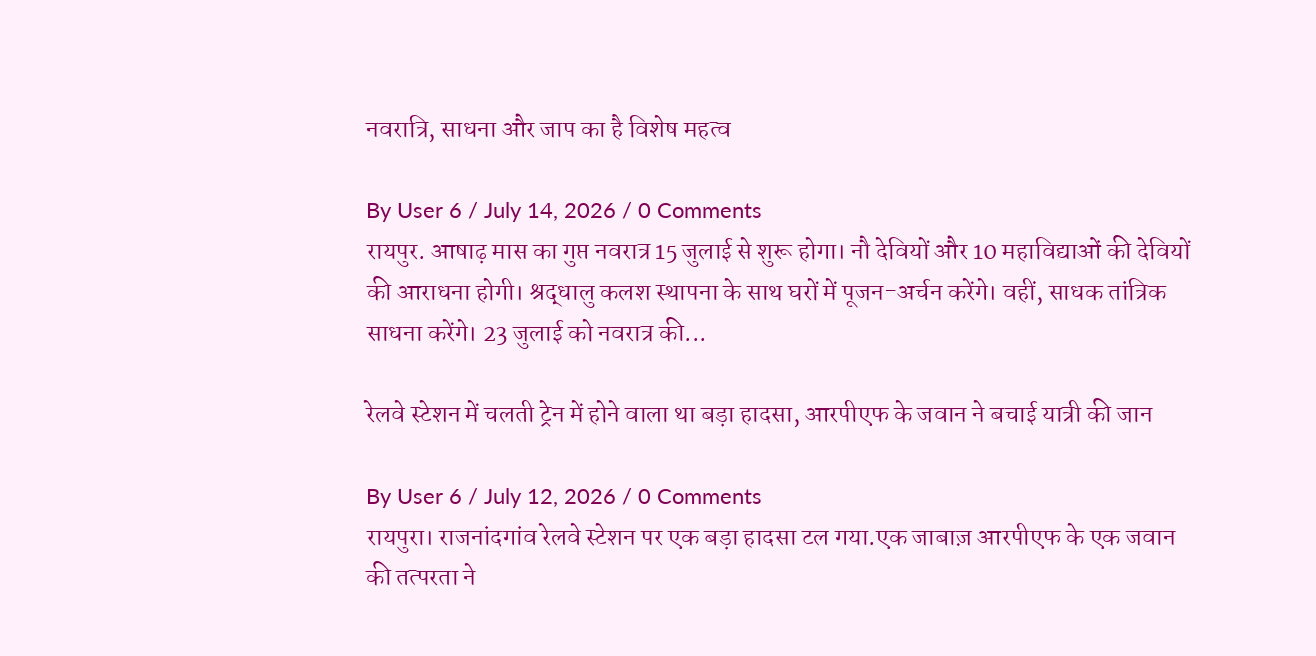नवरात्रि, साधना और जाप का है विशेष महत्व

By User 6 / July 14, 2026 / 0 Comments
रायपुर. आषाढ़ मास का गुप्त नवरात्र 15 जुलाई से शुरू होगा। नौ देवियों और 10 महाविद्याओं की देवियों की आराधना होगी। श्रद्धालु कलश स्थापना के साथ घरों में पूजन-अर्चन करेंगे। वहीं, साधक तांत्रिक साधना करेंगे। 23 जुलाई को नवरात्र की...

रेलवे स्टेशन में चलती ट्रेन में होने वाला था बड़ा हादसा, आरपीएफ के जवान ने बचाई यात्री की जान

By User 6 / July 12, 2026 / 0 Comments
रायपुरा। राजनांदगांव रेलवे स्टेशन पर एक बड़ा हादसा टल गया.एक जाबाज़ आरपीएफ के एक जवान की तत्परता ने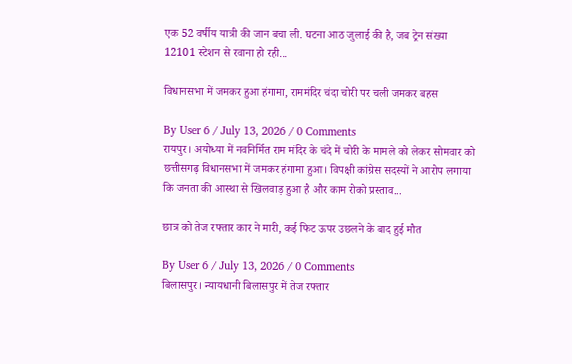एक 52 वर्षीय यात्री की जान बचा ली. घटना आठ जुलाई की है, जब ट्रेन संख्या 12101 स्टेशन से रवाना हो रही...

विधानसभा में जमकर हुआ हंगामा, राममंदिर चंदा चोरी पर चली जमकर बहस

By User 6 / July 13, 2026 / 0 Comments
रायपुर। अयोध्या में नवनिर्मित राम मंदिर के चंदे में चोरी के मामले को लेकर सोमवार को छत्तीसगढ़ विधानसभा में जमकर हंगामा हुआ। विपक्षी कांग्रेस सदस्यों ने आरोप लगाया कि जनता की आस्था से खिलवाड़ हुआ है और काम रोको प्रस्ताव...

छात्र को तेज रफ्तार कार ने मारी, कई फिट ऊपर उछलने के बाद हुई मौत

By User 6 / July 13, 2026 / 0 Comments
बिलासपुर। न्यायधानी बिलासपुर में तेज रफ्तार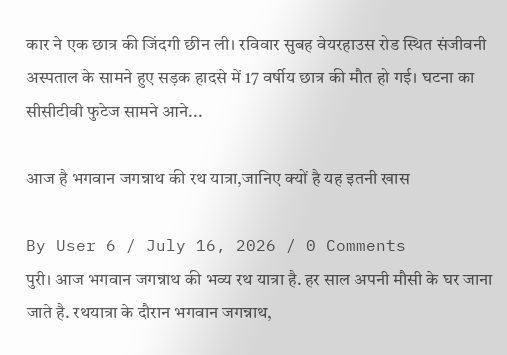कार ने एक छात्र की जिंदगी छीन ली। रविवार सुबह वेयरहाउस रोड स्थित संजीवनी अस्पताल के सामने हुए सड़क हादसे में 17 वर्षीय छात्र की मौत हो गई। घटना का सीसीटीवी फुटेज सामने आने...

आज है भगवान जगन्नाथ की रथ यात्रा,जानिए क्यों है यह इतनी खास

By User 6 / July 16, 2026 / 0 Comments
पुरी। आज भगवान जगन्नाथ की भव्य रथ यात्रा है. हर साल अपनी मौसी के घर जाना जाते है. रथयात्रा के दौरान भगवान जगन्नाथ,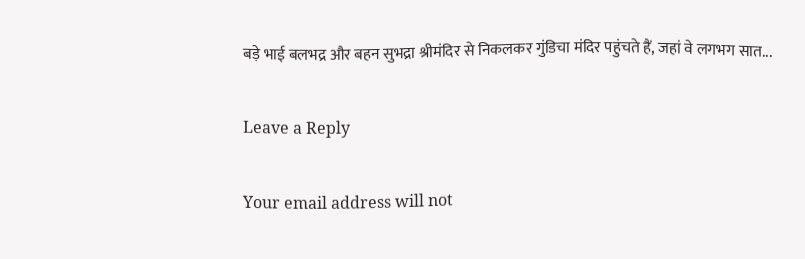बड़े भाई बलभद्र और बहन सुभद्रा श्रीमंदिर से निकलकर गुंडिचा मंदिर पहुंचते हैं, जहां वे लगभग सात...

Leave a Reply

Your email address will not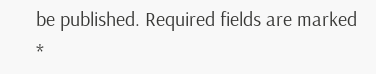be published. Required fields are marked *